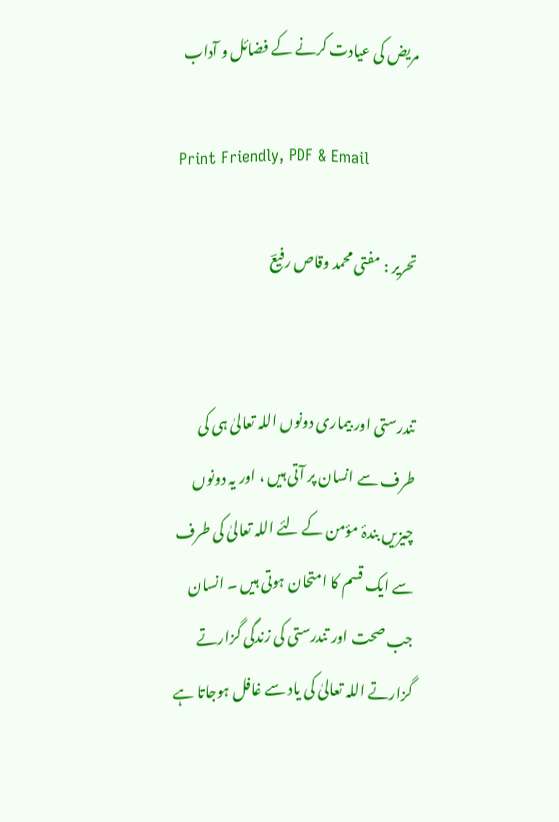مریض کی عیادت کرنے کے فضائل و آداب

Print Friendly, PDF & Email

تحریر : مفتی محمد وقاص رفیعؔ


تندرستی اور بیماری دونوں اللہ تعالیٰ ہی کی طرف سے انسان پر آتی ہیں ، اور یہ دونوں چیزیں بندۂ مؤمن کے لئے اللہ تعالیٰ کی طرف سے ایک قسم کا امتحان ہوتی ہیں ۔ انسان جب صحت اور تندرستی کی زندگی گزارتے گزارتے اللہ تعالیٰ کی یاد سے غافل ہوجاتا ہے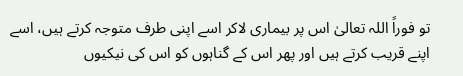تو فوراً اللہ تعالیٰ اس پر بیماری لاکر اسے اپنی طرف متوجہ کرتے ہیں، اسے اپنے قریب کرتے ہیں اور پھر اس کے گناہوں کو اس کی نیکیوں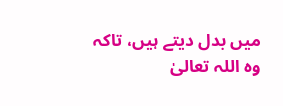میں بدل دیتے ہیں، تاکہ وہ اللہ تعالیٰ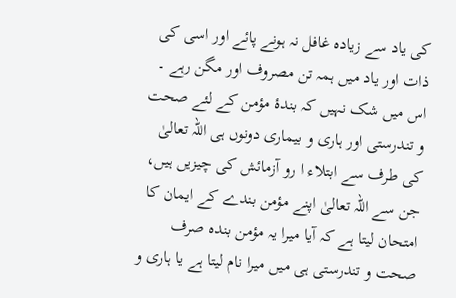کی یاد سے زیادہ غافل نہ ہونے پائے اور اسی کی ذات اور یاد میں ہمہ تن مصروف اور مگن رہے ۔
اس میں شک نہیں کہ بندۂ مؤمن کے لئے صحت و تندرستی اور ہاری و بیماری دونوں ہی اللہ تعالیٰ کی طرف سے ابتلاء ا رو آزمائش کی چیزیں ہیں، جن سے اللہ تعالیٰ اپنے مؤمن بندے کے ایمان کا امتحان لیتا ہے کہ آیا میرا یہ مؤمن بندہ صرف صحت و تندرستی ہی میں میرا نام لیتا ہے یا ہاری و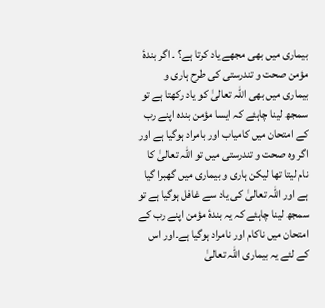بیماری میں بھی مجھے یاد کرتا ہے؟ ۔ اگر بندۂ مؤمن صحت و تندرستی کی طرح ہاری و بیماری میں بھی اللہ تعالیٰ کو یاد رکھتا ہے تو سمجھ لینا چاہئے کہ ایسا مؤمن بندہ اپنے رب کے امتحان میں کامیاب اور بامراد ہوگیا ہے اور اگر وہ صحت و تندرستی میں تو اللہ تعالیٰ کا نام لیتا تھا لیکن ہاری و بیماری میں گھبرا گیا ہے اور اللہ تعالیٰ کی یاد سے غافل ہوگیا ہے تو سمجھ لینا چاہئے کہ یہ بندۂ مؤمن اپنے رب کے امتحان میں ناکام اور نامراد ہوگیا ہے۔اور اس کے لئے یہ بیماری اللہ تعالیٰ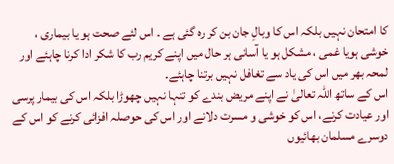کا امتحان نہیں بلکہ اس کا وبالِ جان بن کر رہ گئی ہے ۔ اس لئے صحت ہو یا بیماری ، خوشی ہویا غمی ، مشکل ہو یا آسانی ہر حال میں اپنے کریم رب کا شکر ادا کرنا چاہئے اور لمحہ بھر میں اس کی یاد سے تغافل نہیں برتنا چاہئے۔
اس کے ساتھ اللہ تعالیٰ نے اپنے مریض بندے کو تنہا نہیں چھوڑا بلکہ اس کی بیمار پرسی اور عیادت کرنے، اس کو خوشی و مسرت دلانے اور اس کی حوصلہ افزائی کرنے کو اس کے دوسرے مسلمان بھائیوں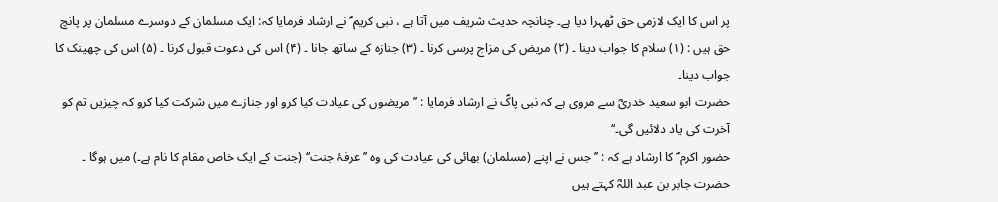پر اس کا ایک لازمی حق ٹھہرا دیا ہے۔ چنانچہ حدیث شریف میں آتا ہے ، نبی کریم ؐ نے ارشاد فرمایا کہ: ایک مسلمان کے دوسرے مسلمان پر پانچ حق ہیں : (۱) سلام کا جواب دینا ۔ (۲) مریض کی مزاج پرسی کرنا ۔ (۳) جنازہ کے ساتھ جانا ۔ (۴) اس کی دعوت قبول کرنا ۔ (۵) اس کی چھینک کا جواب دینا۔
حضرت ابو سعید خدریؓ سے مروی ہے کہ نبی پاکؐ نے ارشاد فرمایا : ’’ مریضوں کی عیادت کیا کرو اور جنازے میں شرکت کیا کرو کہ چیزیں تم کو آخرت کی یاد دلائیں گی۔‘‘
حضور اکرم ؐ کا ارشاد ہے کہ : ’’ جس نے اپنے (مسلمان) بھائی کی عیادت کی وہ ’’عرفۂ جنت‘‘ (جنت کے ایک خاص مقام کا نام ہے۔) میں ہوگا ۔ حضرت جابر بن عبد اللہؓ کہتے ہیں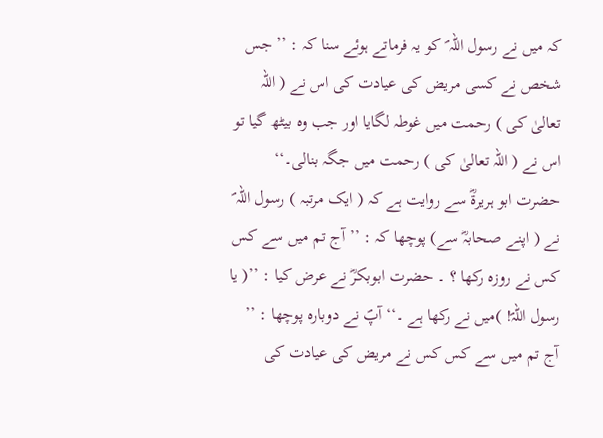کہ میں نے رسول اللہ ؐ کو یہ فرماتے ہوئے سنا کہ : ’’ جس شخص نے کسی مریض کی عیادت کی اس نے ( اللہ تعالیٰ کی ) رحمت میں غوطہ لگایا اور جب وہ بیٹھ گیا تو اس نے ( اللہ تعالیٰ کی ) رحمت میں جگہ بنالی۔‘‘
حضرت ابو ہریرۃؓ سے روایت ہے کہ ( ایک مرتبہ ) رسول اللہ ؐ نے ( اپنے صحابہؓ سے) پوچھا کہ : ’’ آج تم میں سے کس کس نے روزہ رکھا ؟ ۔ حضرت ابوبکرؓ نے عرض کیا : ’’( یا رسول اللہؐ! )میں نے رکھا ہے ۔‘‘ آپؐ نے دوبارہ پوچھا : ’’ آج تم میں سے کس کس نے مریض کی عیادت کی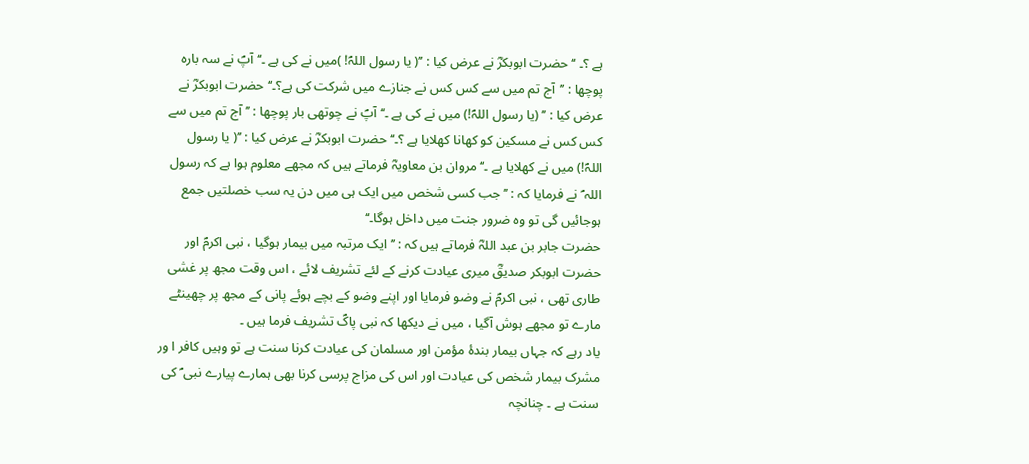ہے ؟۔ ‘‘ حضرت ابوبکرؓ نے عرض کیا : ’’( یا رسول اللہؐ! )میں نے کی ہے ۔‘‘ آپؐ نے سہ بارہ پوچھا : ’’آج تم میں سے کس کس نے جنازے میں شرکت کی ہے؟۔‘‘ حضرت ابوبکرؓ نے عرض کیا : ’’ (یا رسول اللہؐ!) میں نے کی ہے ۔‘‘ آپؐ نے چوتھی بار پوچھا : ’’ آج تم میں سے کس کس نے مسکین کو کھانا کھلایا ہے ؟۔‘‘ حضرت ابوبکرؓ نے عرض کیا : ’’( یا رسول اللہؐ!) میں نے کھلایا ہے ۔‘‘ مروان بن معاویہؓ فرماتے ہیں کہ مجھے معلوم ہوا ہے کہ رسول اللہ ؐ نے فرمایا کہ : ’’ جب کسی شخص میں ایک ہی میں دن یہ سب خصلتیں جمع ہوجائیں گی تو وہ ضرور جنت میں داخل ہوگا۔‘‘
حضرت جابر بن عبد اللہؓ فرماتے ہیں کہ : ’’ ایک مرتبہ میں بیمار ہوگیا ، نبی اکرمؐ اور حضرت ابوبکر صدیقؓ میری عیادت کرنے کے لئے تشریف لائے ، اس وقت مجھ پر غشی طاری تھی ، نبی اکرمؐ نے وضو فرمایا اور اپنے وضو کے بچے ہوئے پانی کے مجھ پر چھینٹے مارے تو مجھے ہوش آگیا ، میں نے دیکھا کہ نبی پاکؐ تشریف فرما ہیں ۔
یاد رہے کہ جہاں بیمار بندۂ مؤمن اور مسلمان کی عیادت کرنا سنت ہے تو وہیں کافر ا ور مشرک بیمار شخص کی عیادت اور اس کی مزاج پرسی کرنا بھی ہمارے پیارے نبی ؐ کی سنت ہے ۔ چنانچہ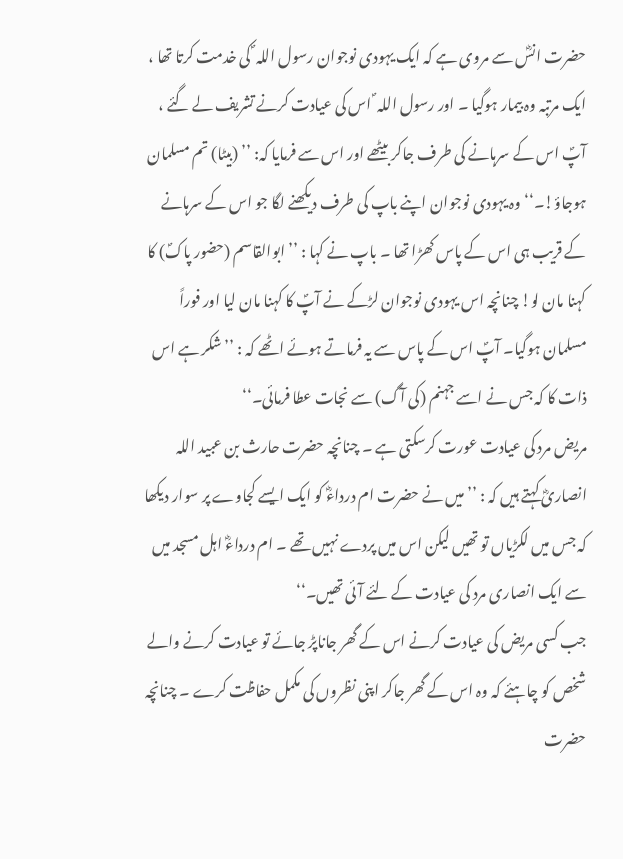حضرت انسؓ سے مروی ہے کہ ایک یہودی نوجوان رسول اللہ ؐ کی خدمت کرتا تھا ، ایک مرتبہ وہ بیمار ہوگیا ۔ اور رسول اللہ ؐ اس کی عیادت کرنے تشریف لے گئے ، آپؐ اس کے سرہانے کی طرف جاکر بیٹھے اور اس سے فرمایا کہ: ’’ (بیٹا) تم مسلمان ہوجاؤ!۔‘‘ وہ یہودی نوجوان اپنے باپ کی طرف دیکھنے لگا جو اس کے سرہانے کے قریب ہی اس کے پاس کھڑا تھا ۔ باپ نے کہا : ’’ ابوالقاسم (حضور پاکؐ) کا کہنا مان لو! چنانچہ اس یہودی نوجوان لڑکے نے آپؐ کا کہنا مان لیا اور فوراً مسلمان ہوگیا۔ آپؐ اس کے پاس سے یہ فرماتے ہوئے اٹھے کہ : ’’ شکر ہے اس ذات کا کہ جس نے اسے جہنم (کی آگ) سے نجات عطا فرمائی۔‘‘
مریض مرد کی عیادت عورت کرسکتی ہے ۔ چنانچہ حضرت حارث بن عبید اللہ انصاریؓ کہتے ہیں کہ : ’’ میں نے حضرت ام درداءؓ کو ایک ایسے کجاوے پر سوار دیکھا کہ جس میں لکڑیاں تو تھیں لیکن اس میں پردے نہیں تھے ۔ ام درداءؓ اہل مسجد میں سے ایک انصاری مرد کی عیادت کے لئے آئی تھیں۔‘‘
جب کسی مریض کی عیادت کرنے اس کے گھر جاناپڑ جائے تو عیادت کرنے والے شخص کو چاہئے کہ وہ اس کے گھر جاکر اپنی نظروں کی مکمل حفاظت کرے ۔ چنانچہ حضرت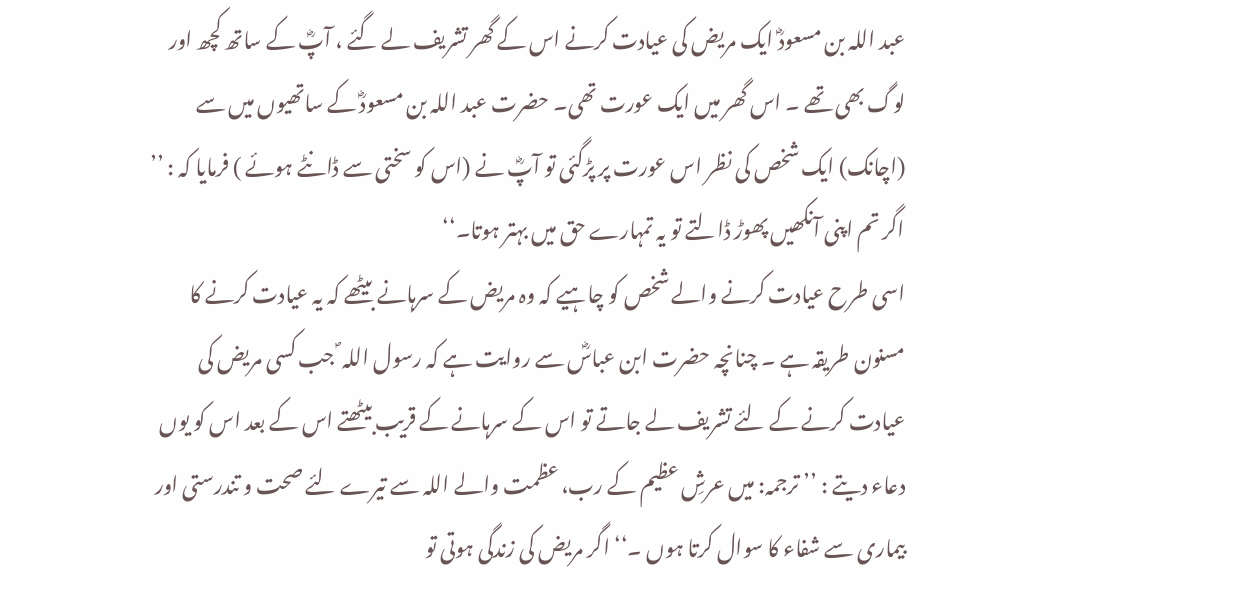عبد اللہ بن مسعودؓ ایک مریض کی عیادت کرنے اس کے گھر تشریف لے گئے ، آپؓ کے ساتھ کچھ اور لوگ بھی تھے ۔ اس گھر میں ایک عورت تھی۔ حضرت عبد اللہ بن مسعودؓ کے ساتھیوں میں سے (اچانک) ایک شخص کی نظر اس عورت پر پڑگئی تو آپؓ نے (اس کو سختی سے ڈانٹے ہوئے ) فرمایا کہ : ’’ اگر تم اپنی آنکھیں پھوڑ ڈالتے تو یہ تمہارے حق میں بہتر ہوتا۔‘‘
اسی طرح عیادت کرنے والے شخص کو چاہیے کہ وہ مریض کے سرہانے بیٹھے کہ یہ عیادت کرنے کا مسنون طریقہ ہے ۔ چنانچہ حضرت ابن عباسؓ سے روایت ہے کہ رسول اللہ ؐ جب کسی مریض کی عیادت کرنے کے لئے تشریف لے جاتے تو اس کے سرہانے کے قریب بیٹھتے اس کے بعد اس کو یوں دعاء دیتے : ’’ ترجمہ: میں عرشِ عظیم کے رب، عظمت والے اللہ سے تیرے لئے صحت و تندرستی اور بیماری سے شفاء کا سوال کرتا ہوں ۔‘‘ اگر مریض کی زندگی ہوتی تو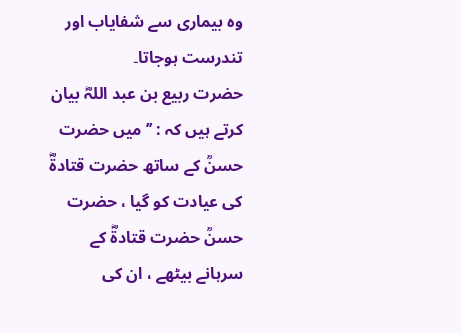وہ بیماری سے شفایاب اور تندرست ہوجاتا۔
حضرت ربیع بن عبد اللہؓ بیان کرتے ہیں کہ : ’’ میں حضرت حسنؒ کے ساتھ حضرت قتادۃؓ کی عیادت کو گیا ، حضرت حسنؒ حضرت قتادۃؓ کے سرہانے بیٹھے ، ان کی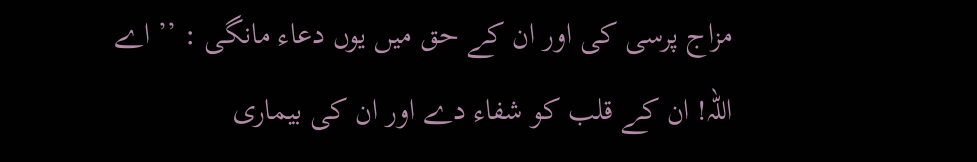مزاج پرسی کی اور ان کے حق میں یوں دعاء مانگی : ’’ اے اللہ! ان کے قلب کو شفاء دے اور ان کی بیماری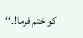کو ختم فرما!۔‘‘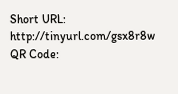Short URL: http://tinyurl.com/gsx8r8w
QR Code: